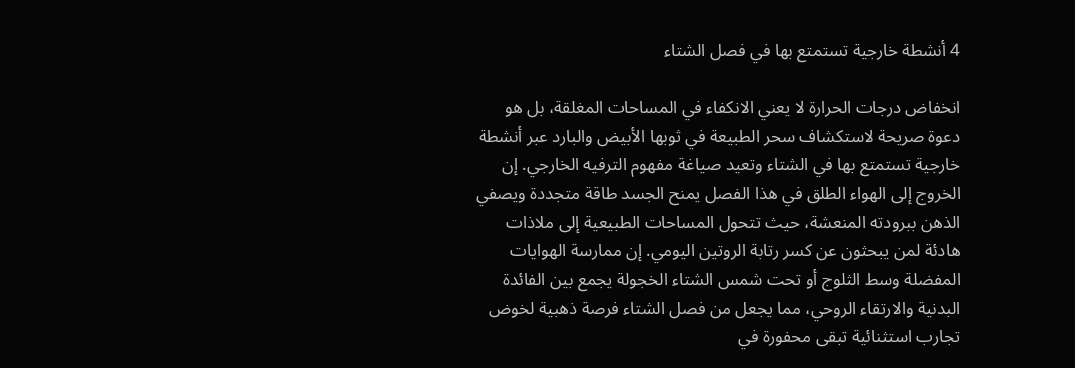4 أنشطة خارجية تستمتع بها في فصل الشتاء

انخفاض درجات الحرارة لا يعني الانكفاء في المساحات المغلقة، بل هو دعوة صريحة لاستكشاف سحر الطبيعة في ثوبها الأبيض والبارد عبر أنشطة خارجية تستمتع بها في الشتاء وتعيد صياغة مفهوم الترفيه الخارجي. إن الخروج إلى الهواء الطلق في هذا الفصل يمنح الجسد طاقة متجددة ويصفي الذهن ببرودته المنعشة، حيث تتحول المساحات الطبيعية إلى ملاذات هادئة لمن يبحثون عن كسر رتابة الروتين اليومي. إن ممارسة الهوايات المفضلة وسط الثلوج أو تحت شمس الشتاء الخجولة يجمع بين الفائدة البدنية والارتقاء الروحي، مما يجعل من فصل الشتاء فرصة ذهبية لخوض تجارب استثنائية تبقى محفورة في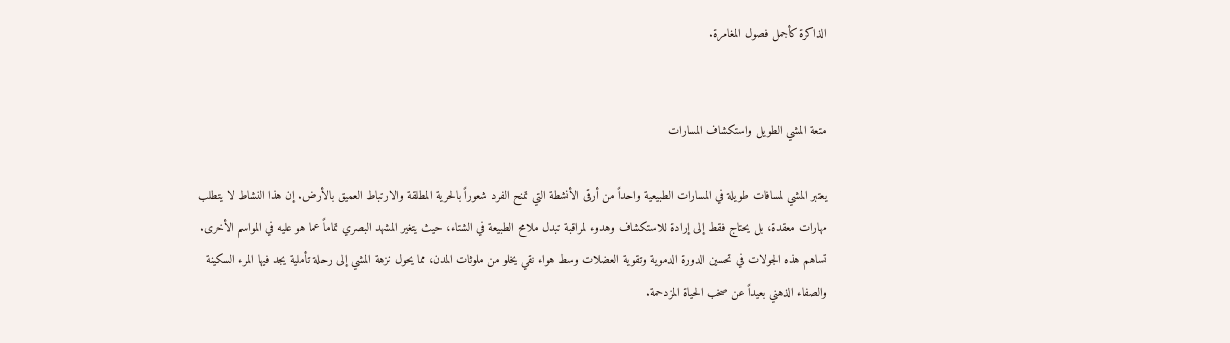الذاكرة كأجمل فصول المغامرة.


متعة المشي الطويل واستكشاف المسارات

يعتبر المشي لمسافات طويلة في المسارات الطبيعية واحداً من أرقى الأنشطة التي تمنح الفرد شعوراً بالحرية المطلقة والارتباط العميق بالأرض. إن هذا النشاط لا يتطلب مهارات معقدة، بل يحتاج فقط إلى إرادة للاستكشاف وهدوء لمراقبة تبدل ملامح الطبيعة في الشتاء، حيث يتغير المشهد البصري تماماً عما هو عليه في المواسم الأخرى. تساهم هذه الجولات في تحسين الدورة الدموية وتقوية العضلات وسط هواء نقي يخلو من ملوثات المدن، مما يحول نزهة المشي إلى رحلة تأملية يجد فيها المرء السكينة والصفاء الذهني بعيداً عن صخب الحياة المزدحمة.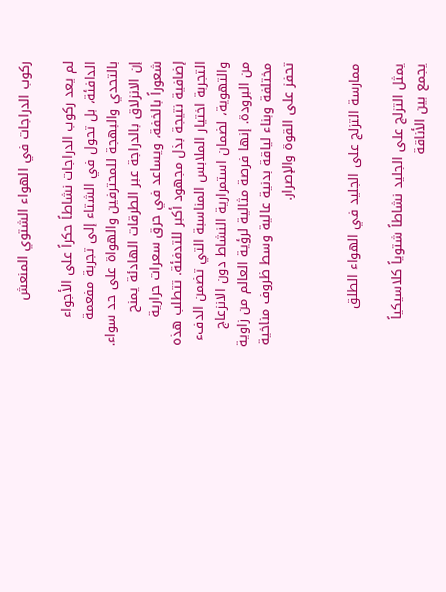ركوب الدراجات في الهواء الشتوي المنعش

لم يعد ركوب الدراجات نشاطاً حكراً على الأجواء الدافئة، بل تحول في الشتاء إلى تجربة مفعمة بالتحدي والبهجة للمحترفين والهواة على حد سواء. إن الانزلاق بالدراجة عبر الطرقات الهادئة يمنح شعوراً بالخفة، ويساعد في حرق سعرات حرارية إضافية نتيجة بذل مجهود أكبر للتدفئة. تتطلب هذه التجربة اختيار الملابس المناسبة التي تضمن الدفء والتهوية، لضمان استمرارية النشاط دون الانزعاج من البرودة. إنها فرصة مثالية لرؤية العالم من زاوية مختلفة وبناء لياقة بدنية عالية وسط ظروف مناخية تحفز على القوة والإصرار.


ممارسة التزلج على الجليد في الهواء الطلق

يمثل التزلج على الجليد نشاطاً شتوياً كلاسيكياً يجمع بين الأناقة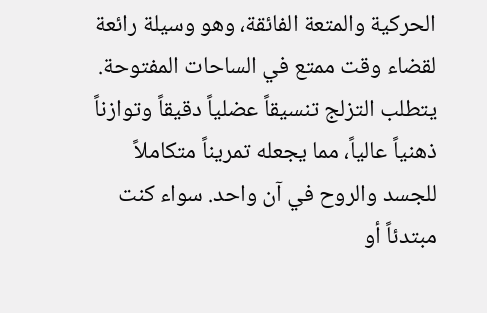الحركية والمتعة الفائقة، وهو وسيلة رائعة لقضاء وقت ممتع في الساحات المفتوحة. يتطلب التزلج تنسيقاً عضلياً دقيقاً وتوازناً ذهنياً عالياً، مما يجعله تمريناً متكاملاً للجسد والروح في آن واحد. سواء كنت مبتدئاً أو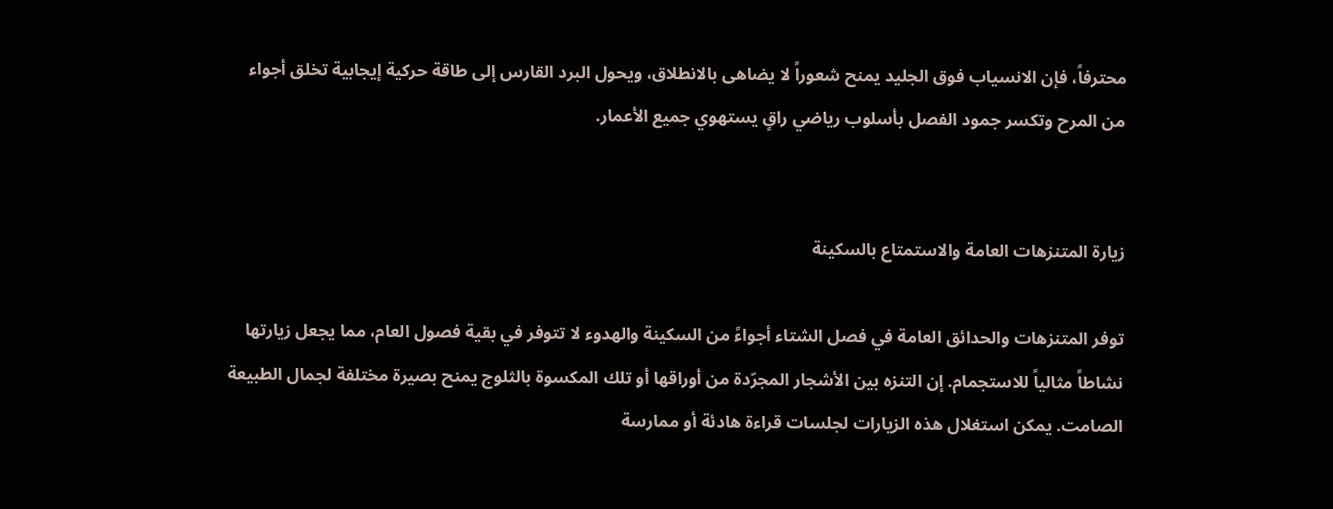محترفاً، فإن الانسياب فوق الجليد يمنح شعوراً لا يضاهى بالانطلاق، ويحول البرد القارس إلى طاقة حركية إيجابية تخلق أجواء من المرح وتكسر جمود الفصل بأسلوب رياضي راقٍ يستهوي جميع الأعمار.


زيارة المتنزهات العامة والاستمتاع بالسكينة

توفر المتنزهات والحدائق العامة في فصل الشتاء أجواءً من السكينة والهدوء لا تتوفر في بقية فصول العام، مما يجعل زيارتها نشاطاً مثالياً للاستجمام. إن التنزه بين الأشجار المجرّدة من أوراقها أو تلك المكسوة بالثلوج يمنح بصيرة مختلفة لجمال الطبيعة الصامت. يمكن استغلال هذه الزيارات لجلسات قراءة هادئة أو ممارسة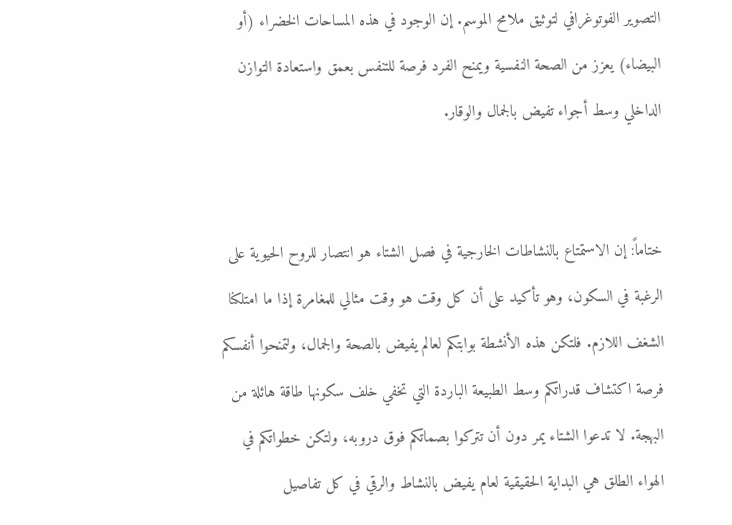التصوير الفوتوغرافي لتوثيق ملامح الموسم. إن الوجود في هذه المساحات الخضراء (أو البيضاء) يعزز من الصحة النفسية ويمنح الفرد فرصة للتنفس بعمق واستعادة التوازن الداخلي وسط أجواء تفيض بالجمال والوقار.


ختاماً: إن الاستمتاع بالنشاطات الخارجية في فصل الشتاء هو انتصار للروح الحيوية على الرغبة في السكون، وهو تأكيد على أن كل وقت هو وقت مثالي للمغامرة إذا ما امتلكنا الشغف اللازم. فلتكن هذه الأنشطة بوابتكم لعالم يفيض بالصحة والجمال، ولتمنحوا أنفسكم فرصة اكتشاف قدراتكم وسط الطبيعة الباردة التي تخفي خلف سكونها طاقة هائلة من البهجة. لا تدعوا الشتاء يمر دون أن تتركوا بصماتكم فوق دروبه، ولتكن خطواتكم في الهواء الطلق هي البداية الحقيقية لعام يفيض بالنشاط والرقي في كل تفاصيل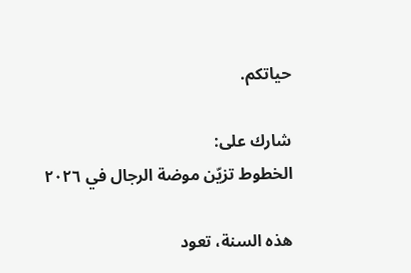حياتكم.

شارك على:
الخطوط تزيّن موضة الرجال في ٢٠٢٦

هذه السنة، تعود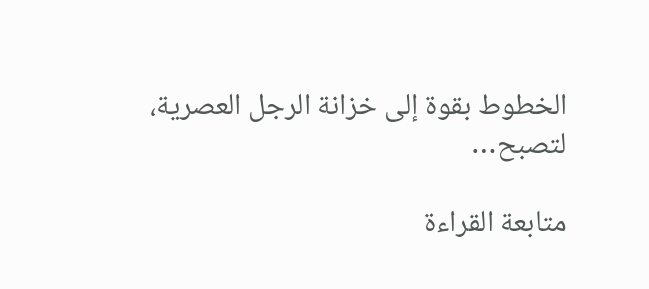الخطوط بقوة إلى خزانة الرجل العصرية، لتصبح…

متابعة القراءة